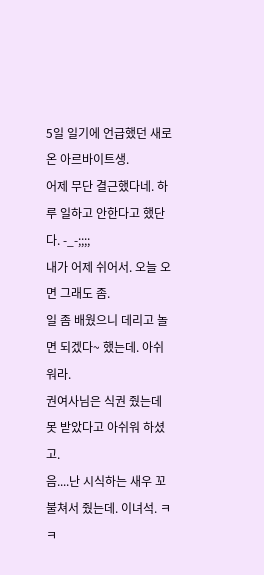5일 일기에 언급했던 새로온 아르바이트생.
어제 무단 결근했다네. 하루 일하고 안한다고 했단다. -_-;;;;
내가 어제 쉬어서. 오늘 오면 그래도 좀.
일 좀 배웠으니 데리고 놀면 되겠다~ 했는데. 아쉬워라.
권여사님은 식권 줬는데 못 받았다고 아쉬워 하셨고.
음....난 시식하는 새우 꼬불쳐서 줬는데. 이녀석. ㅋㅋ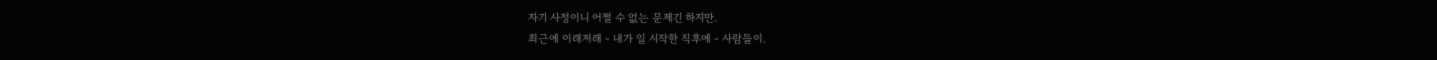자기 사정이니 어쩔 수 없는 문제긴 하지만.
최근에 이래저래 - 내가 일 시작한 직후에 - 사람들이.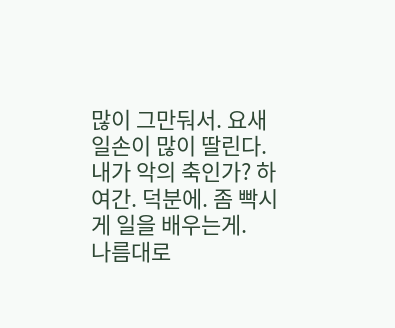많이 그만둬서. 요새 일손이 많이 딸린다.
내가 악의 축인가? 하여간. 덕분에. 좀 빡시게 일을 배우는게.
나름대로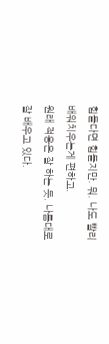힘들다면 힘들지만. 뭐. 나도 빨리 배워치우는게 편하고.
원래 적응은 잘 하는 듯. 나름대로 잘 배우고 있다.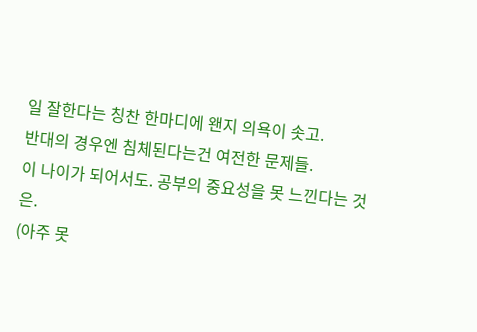일 잘한다는 칭찬 한마디에 왠지 의욕이 솟고.
반대의 경우엔 침체된다는건 여전한 문제들.
이 나이가 되어서도. 공부의 중요성을 못 느낀다는 것은.
(아주 못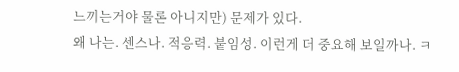느끼는거야 물론 아니지만) 문제가 있다.
왜 나는. 센스나. 적응력. 붙임성. 이런게 더 중요해 보일까나. ㅋ